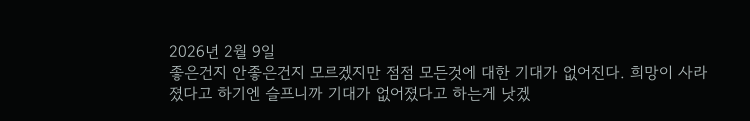2026년 2월 9일
좋은건지 안좋은건지 모르겠지만 점점 모든것에 대한 기대가 없어진다. 희망이 사라졌다고 하기엔 슬프니까 기대가 없어졌다고 하는게 낫겠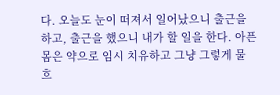다. 오늘도 눈이 떠져서 일어났으니 출근을 하고, 출근을 했으니 내가 할 일을 한다. 아픈 몸은 약으로 임시 치유하고 그냥 그렇게 물 흐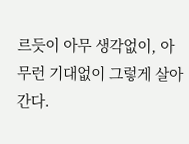르듯이 아무 생각없이, 아무런 기대없이 그렇게 살아간다.